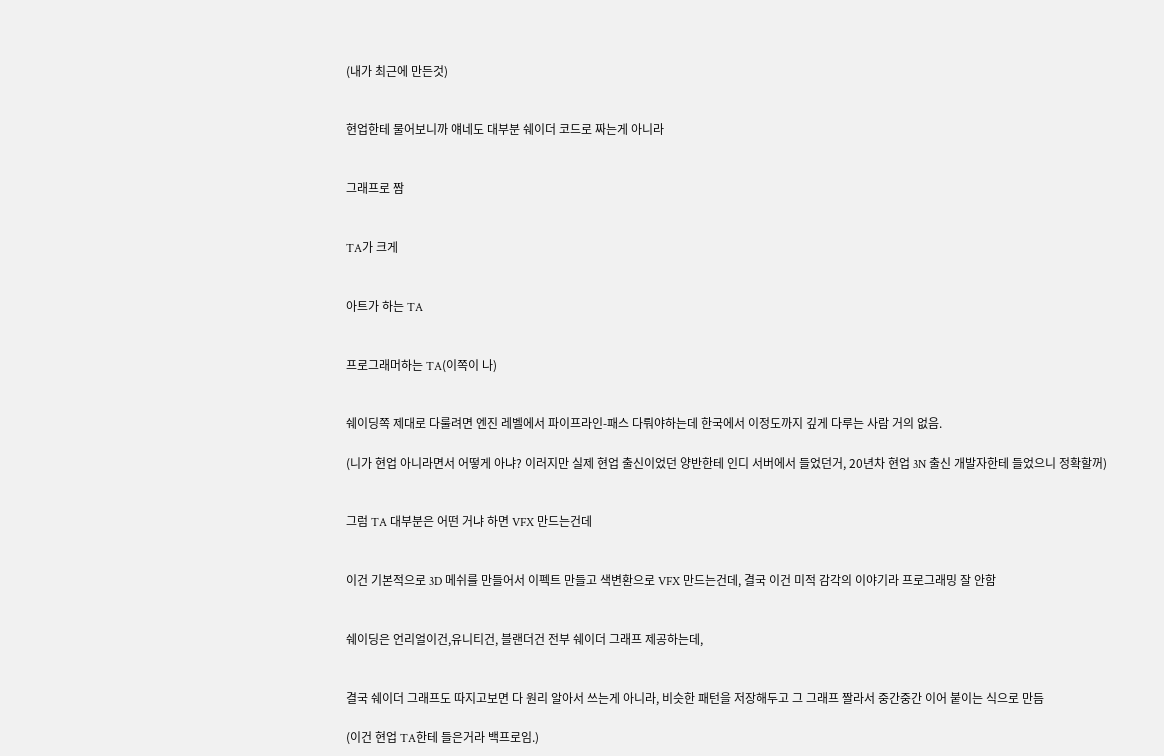(내가 최근에 만든것)


현업한테 물어보니까 얘네도 대부분 쉐이더 코드로 짜는게 아니라


그래프로 짬


TA가 크게


아트가 하는 TA


프로그래머하는 TA(이쪽이 나)


쉐이딩쪽 제대로 다룰려면 엔진 레벨에서 파이프라인-패스 다뤄야하는데 한국에서 이정도까지 깊게 다루는 사람 거의 없음.

(니가 현업 아니라면서 어떻게 아냐? 이러지만 실제 현업 출신이었던 양반한테 인디 서버에서 들었던거, 20년차 현업 3N 출신 개발자한테 들었으니 정확할꺼)


그럼 TA 대부분은 어떤 거냐 하면 VFX 만드는건데


이건 기본적으로 3D 메쉬를 만들어서 이펙트 만들고 색변환으로 VFX 만드는건데, 결국 이건 미적 감각의 이야기라 프로그래밍 잘 안함


쉐이딩은 언리얼이건,유니티건, 블랜더건 전부 쉐이더 그래프 제공하는데,


결국 쉐이더 그래프도 따지고보면 다 원리 알아서 쓰는게 아니라, 비슷한 패턴을 저장해두고 그 그래프 짤라서 중간중간 이어 붙이는 식으로 만듬

(이건 현업 TA한테 들은거라 백프로임.)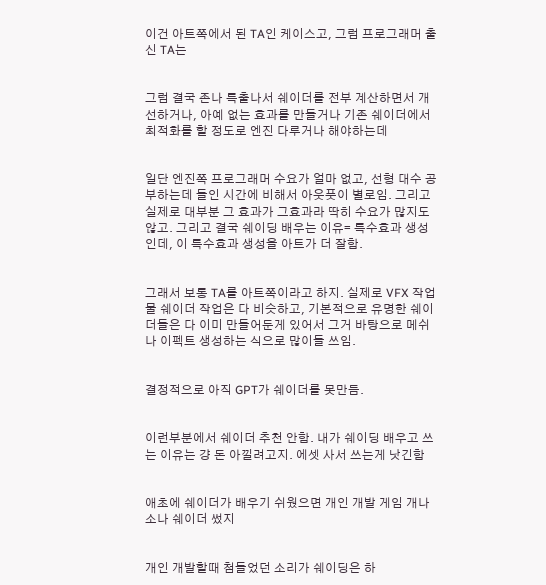이건 아트쪽에서 된 TA인 케이스고, 그럼 프로그래머 출신 TA는


그럼 결국 존나 특출나서 쉐이더를 전부 계산하면서 개선하거나, 아예 없는 효과를 만들거나 기존 쉐이더에서 최적화를 할 정도로 엔진 다루거나 해야하는데


일단 엔진쪽 프로그래머 수요가 얼마 없고, 선형 대수 공부하는데 들인 시간에 비해서 아웃풋이 별로임. 그리고 실제로 대부분 그 효과가 그효과라 딱히 수요가 많지도 않고. 그리고 결국 쉐이딩 배우는 이유= 특수효과 생성인데, 이 특수효과 생성을 아트가 더 잘함.


그래서 보통 TA를 아트쪽이라고 하지. 실제로 VFX 작업물 쉐이더 작업은 다 비슷하고, 기본적으로 유명한 쉐이더들은 다 이미 만들어둔게 있어서 그거 바탕으로 메쉬나 이펙트 생성하는 식으로 많이들 쓰임.


결정적으로 아직 GPT가 쉐이더를 못만듬.


이런부분에서 쉐이더 추천 안함. 내가 쉐이딩 배우고 쓰는 이유는 걍 돈 아낄려고지. 에셋 사서 쓰는게 낫긴함


애초에 쉐이더가 배우기 쉬웠으면 개인 개발 게임 개나소나 쉐이더 썼지


개인 개발할때 첨들었던 소리가 쉐이딩은 하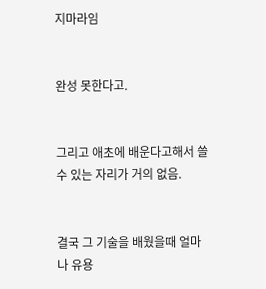지마라임


완성 못한다고.


그리고 애초에 배운다고해서 쓸 수 있는 자리가 거의 없음.


결국 그 기술을 배웠을때 얼마나 유용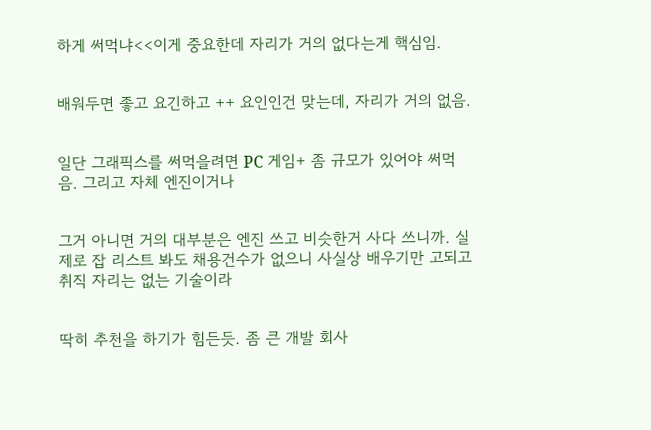하게 써먹냐<<이게 중요한데 자리가 거의 없다는게 핵심임.


배워두면 좋고 요긴하고 ++ 요인인건 맞는데, 자리가 거의 없음.


일단 그래픽스를 써먹을려면 PC 게임+ 좀 규모가 있어야 써먹음. 그리고 자체 엔진이거나


그거 아니면 거의 대부분은 엔진 쓰고 비슷한거 사다 쓰니까. 실제로 잡 리스트 봐도 채용건수가 없으니 사실상 배우기만 고되고 취직 자리는 없는 기술이라


딱히 추천을 하기가 힘든듯. 좀 큰 개발 회사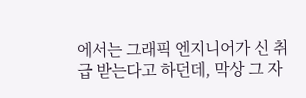에서는 그래픽 엔지니어가 신 취급 받는다고 하던데, 막상 그 자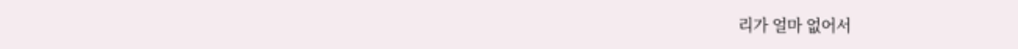리가 얼마 없어서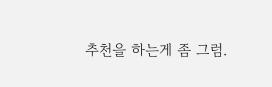추천을 하는게 좀 그럼.